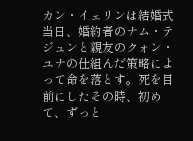カン・イェリンは結婚式当日、婚約者のナム・テジュンと親友のクォン・ユナの仕組んだ策略によって命を落とす。死を目前にしたその時、初めて、ずっと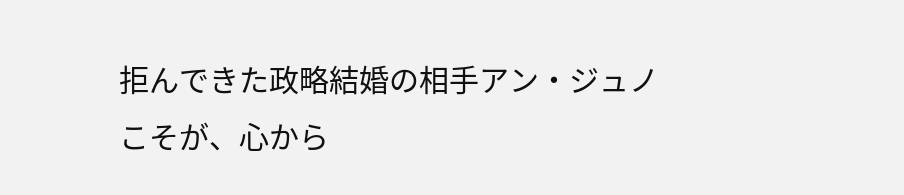拒んできた政略結婚の相手アン・ジュノこそが、心から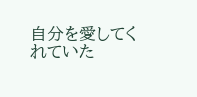自分を愛してくれていた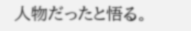人物だったと悟る。